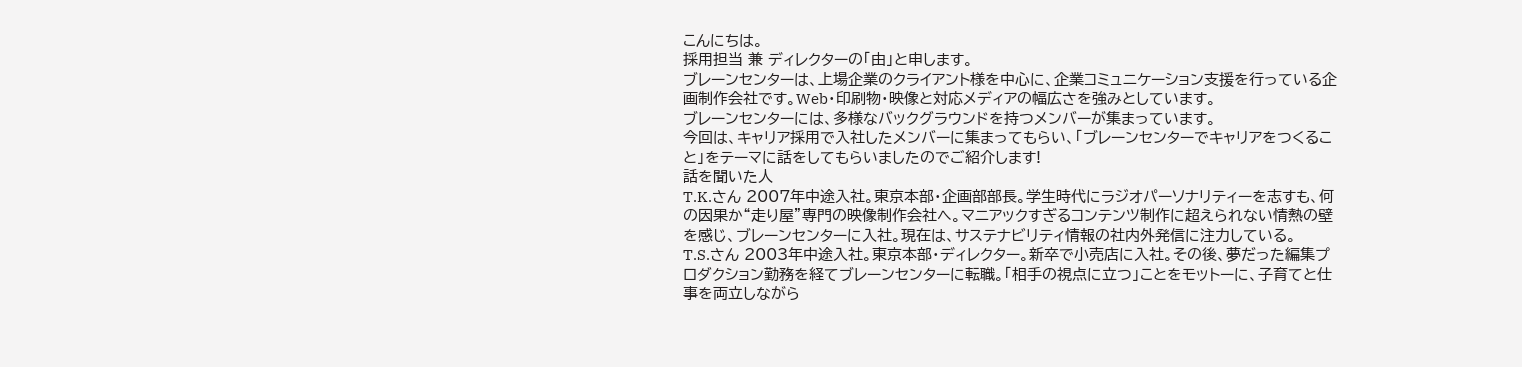こんにちは。
採用担当 兼 ディレクターの「由」と申します。
ブレーンセンターは、上場企業のクライアント様を中心に、企業コミュニケーション支援を行っている企画制作会社です。Web・印刷物・映像と対応メディアの幅広さを強みとしています。
ブレーンセンターには、多様なバックグラウンドを持つメンバーが集まっています。
今回は、キャリア採用で入社したメンバーに集まってもらい、「ブレーンセンターでキャリアをつくること」をテーマに話をしてもらいましたのでご紹介します!
話を聞いた人
T.K.さん 2007年中途入社。東京本部・企画部部長。学生時代にラジオパーソナリティーを志すも、何の因果か“走り屋”専門の映像制作会社へ。マニアックすぎるコンテンツ制作に超えられない情熱の壁を感じ、ブレーンセンターに入社。現在は、サステナビリティ情報の社内外発信に注力している。
T.S.さん 2003年中途入社。東京本部・ディレクター。新卒で小売店に入社。その後、夢だった編集プロダクション勤務を経てブレーンセンターに転職。「相手の視点に立つ」ことをモットーに、子育てと仕事を両立しながら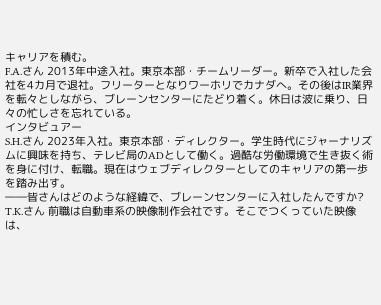キャリアを積む。
F.A.さん 2013年中途入社。東京本部・チームリーダー。新卒で入社した会社を4カ月で退社。フリーターとなりワーホリでカナダへ。その後はIR業界を転々としながら、ブレーンセンターにたどり着く。休日は波に乗り、日々の忙しさを忘れている。
インタビュアー
S.H.さん 2023年入社。東京本部・ディレクター。学生時代にジャーナリズムに興味を持ち、テレビ局のADとして働く。過酷な労働環境で生き抜く術を身に付け、転職。現在はウェブディレクターとしてのキャリアの第一歩を踏み出す。
――皆さんはどのような経緯で、ブレーンセンターに入社したんですか?
T.K.さん 前職は自動車系の映像制作会社です。そこでつくっていた映像は、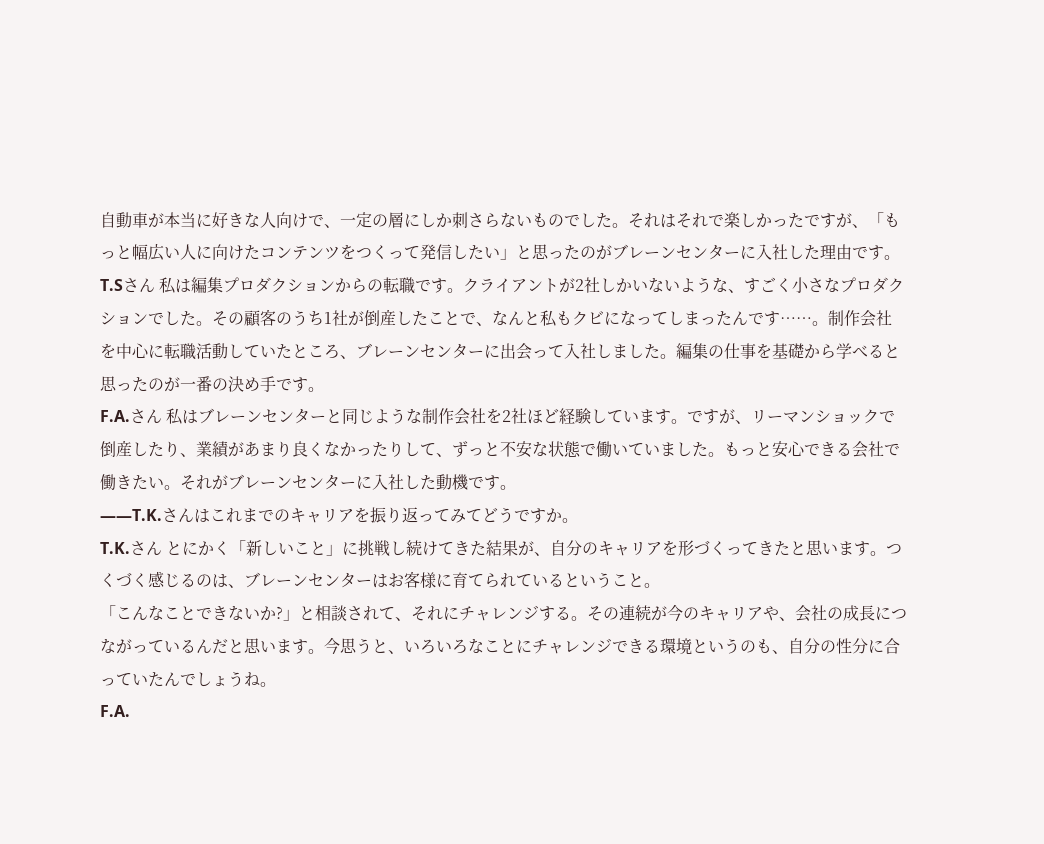自動車が本当に好きな人向けで、一定の層にしか刺さらないものでした。それはそれで楽しかったですが、「もっと幅広い人に向けたコンテンツをつくって発信したい」と思ったのがブレーンセンターに入社した理由です。
T.Sさん 私は編集プロダクションからの転職です。クライアントが2社しかいないような、すごく小さなプロダクションでした。その顧客のうち1社が倒産したことで、なんと私もクビになってしまったんです……。制作会社を中心に転職活動していたところ、ブレーンセンターに出会って入社しました。編集の仕事を基礎から学べると思ったのが一番の決め手です。
F.A.さん 私はブレーンセンターと同じような制作会社を2社ほど経験しています。ですが、リーマンショックで倒産したり、業績があまり良くなかったりして、ずっと不安な状態で働いていました。もっと安心できる会社で働きたい。それがブレーンセンターに入社した動機です。
――T.K.さんはこれまでのキャリアを振り返ってみてどうですか。
T.K.さん とにかく「新しいこと」に挑戦し続けてきた結果が、自分のキャリアを形づくってきたと思います。つくづく感じるのは、ブレーンセンターはお客様に育てられているということ。
「こんなことできないか?」と相談されて、それにチャレンジする。その連続が今のキャリアや、会社の成長につながっているんだと思います。今思うと、いろいろなことにチャレンジできる環境というのも、自分の性分に合っていたんでしょうね。
F.A.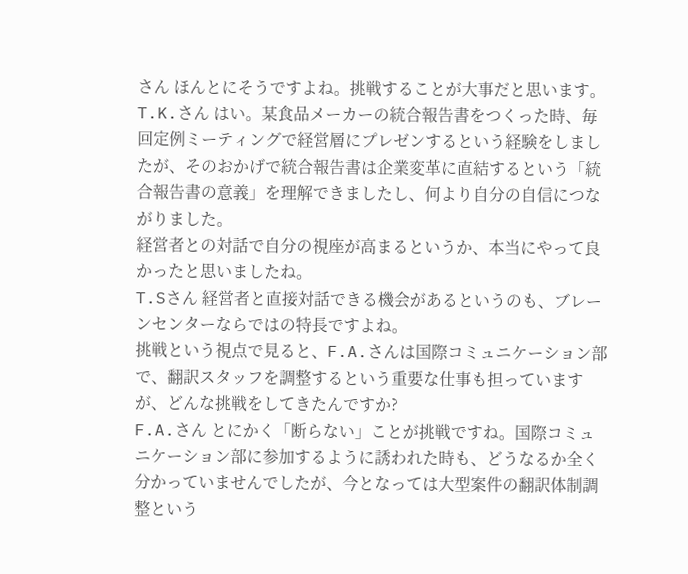さん ほんとにそうですよね。挑戦することが大事だと思います。
T.K.さん はい。某食品メーカーの統合報告書をつくった時、毎回定例ミーティングで経営層にプレゼンするという経験をしましたが、そのおかげで統合報告書は企業変革に直結するという「統合報告書の意義」を理解できましたし、何より自分の自信につながりました。
経営者との対話で自分の視座が高まるというか、本当にやって良かったと思いましたね。
T.Sさん 経営者と直接対話できる機会があるというのも、ブレーンセンターならではの特長ですよね。
挑戦という視点で見ると、F.A.さんは国際コミュニケーション部で、翻訳スタッフを調整するという重要な仕事も担っていますが、どんな挑戦をしてきたんですか?
F.A.さん とにかく「断らない」ことが挑戦ですね。国際コミュニケーション部に参加するように誘われた時も、どうなるか全く分かっていませんでしたが、今となっては大型案件の翻訳体制調整という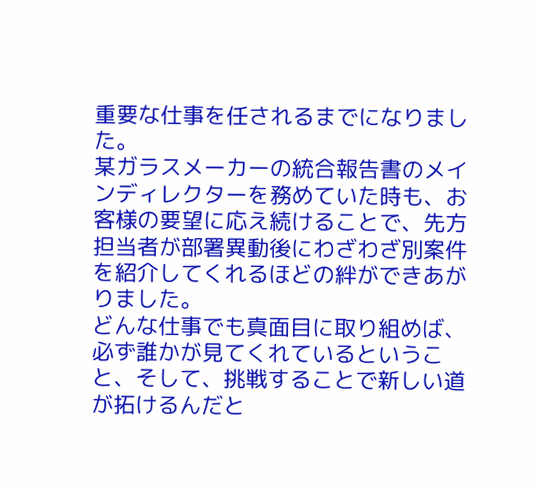重要な仕事を任されるまでになりました。
某ガラスメーカーの統合報告書のメインディレクターを務めていた時も、お客様の要望に応え続けることで、先方担当者が部署異動後にわざわざ別案件を紹介してくれるほどの絆ができあがりました。
どんな仕事でも真面目に取り組めば、必ず誰かが見てくれているということ、そして、挑戦することで新しい道が拓けるんだと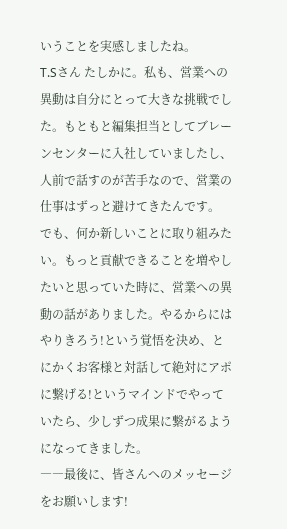いうことを実感しましたね。
T.Sさん たしかに。私も、営業への異動は自分にとって大きな挑戦でした。もともと編集担当としてブレーンセンターに入社していましたし、人前で話すのが苦手なので、営業の仕事はずっと避けてきたんです。
でも、何か新しいことに取り組みたい。もっと貢献できることを増やしたいと思っていた時に、営業への異動の話がありました。やるからにはやりきろう!という覚悟を決め、とにかくお客様と対話して絶対にアポに繋げる!というマインドでやっていたら、少しずつ成果に繋がるようになってきました。
――最後に、皆さんへのメッセージをお願いします!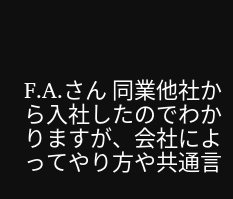F.A.さん 同業他社から入社したのでわかりますが、会社によってやり方や共通言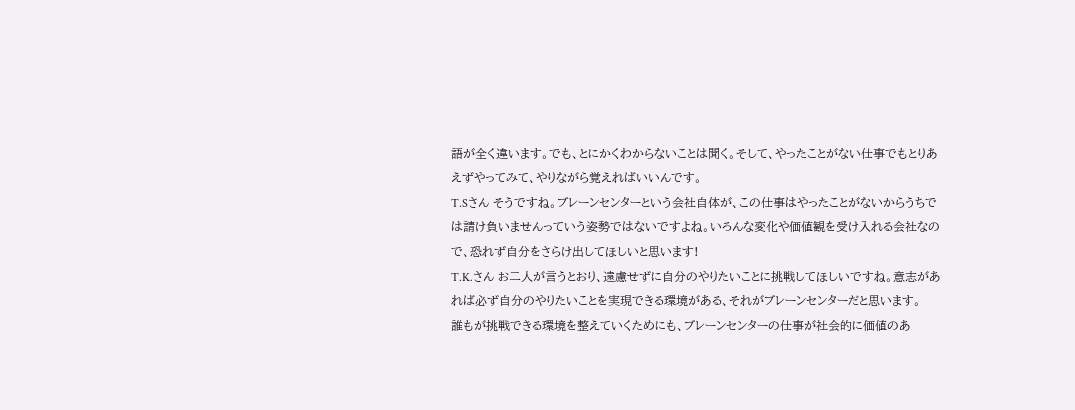語が全く違います。でも、とにかくわからないことは聞く。そして、やったことがない仕事でもとりあえずやってみて、やりながら覚えればいいんです。
T.Sさん そうですね。ブレーンセンターという会社自体が、この仕事はやったことがないからうちでは請け負いませんっていう姿勢ではないですよね。いろんな変化や価値観を受け入れる会社なので、恐れず自分をさらけ出してほしいと思います!
T.K.さん お二人が言うとおり、遠慮せずに自分のやりたいことに挑戦してほしいですね。意志があれば必ず自分のやりたいことを実現できる環境がある、それがブレーンセンターだと思います。
誰もが挑戦できる環境を整えていくためにも、ブレーンセンターの仕事が社会的に価値のあ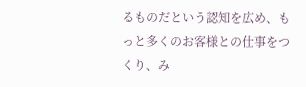るものだという認知を広め、もっと多くのお客様との仕事をつくり、み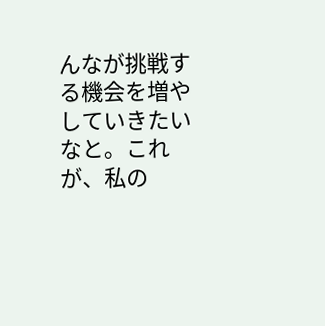んなが挑戦する機会を増やしていきたいなと。これが、私の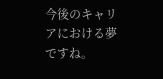今後のキャリアにおける夢ですね。